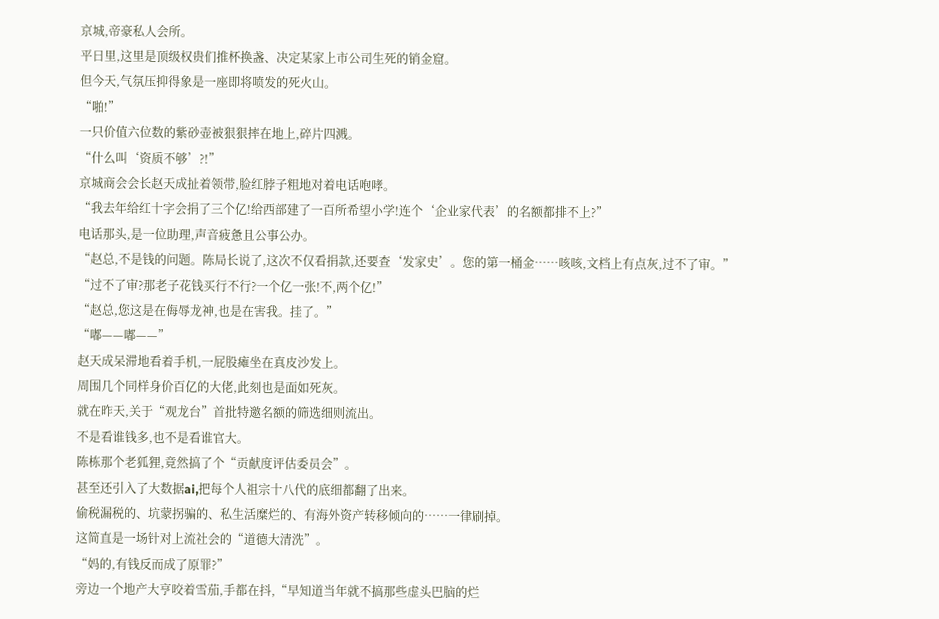京城,帝豪私人会所。
平日里,这里是顶级权贵们推杯换盏、决定某家上市公司生死的销金窟。
但今天,气氛压抑得象是一座即将喷发的死火山。
“啪!”
一只价值六位数的紫砂壶被狠狠摔在地上,碎片四溅。
“什么叫‘资质不够’?!”
京城商会会长赵天成扯着领带,脸红脖子粗地对着电话咆哮。
“我去年给红十字会捐了三个亿!给西部建了一百所希望小学!连个‘企业家代表’的名额都排不上?”
电话那头,是一位助理,声音疲惫且公事公办。
“赵总,不是钱的问题。陈局长说了,这次不仅看捐款,还要查‘发家史’。您的第一桶金……咳咳,文档上有点灰,过不了审。”
“过不了审?那老子花钱买行不行?一个亿一张!不,两个亿!”
“赵总,您这是在侮辱龙神,也是在害我。挂了。”
“嘟——嘟——”
赵天成呆滞地看着手机,一屁股瘫坐在真皮沙发上。
周围几个同样身价百亿的大佬,此刻也是面如死灰。
就在昨天,关于“观龙台”首批特邀名额的筛选细则流出。
不是看谁钱多,也不是看谁官大。
陈栋那个老狐狸,竟然搞了个“贡献度评估委员会”。
甚至还引入了大数据ai,把每个人祖宗十八代的底细都翻了出来。
偷税漏税的、坑蒙拐骗的、私生活糜烂的、有海外资产转移倾向的……一律刷掉。
这简直是一场针对上流社会的“道德大清洗”。
“妈的,有钱反而成了原罪?”
旁边一个地产大亨咬着雪茄,手都在抖,“早知道当年就不搞那些虚头巴脑的烂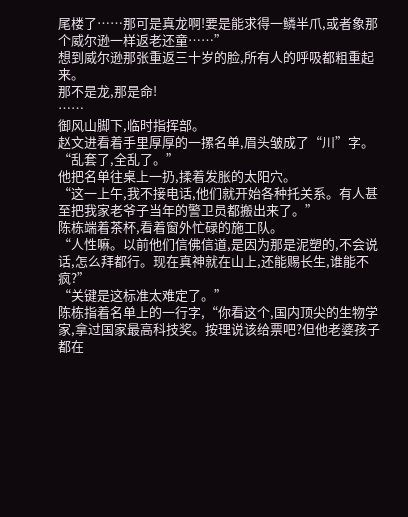尾楼了……那可是真龙啊!要是能求得一鳞半爪,或者象那个威尔逊一样返老还童……”
想到威尔逊那张重返三十岁的脸,所有人的呼吸都粗重起来。
那不是龙,那是命!
……
御风山脚下,临时指挥部。
赵文进看着手里厚厚的一摞名单,眉头皱成了“川”字。
“乱套了,全乱了。”
他把名单往桌上一扔,揉着发胀的太阳穴。
“这一上午,我不接电话,他们就开始各种托关系。有人甚至把我家老爷子当年的警卫员都搬出来了。”
陈栋端着茶杯,看着窗外忙碌的施工队。
“人性嘛。以前他们信佛信道,是因为那是泥塑的,不会说话,怎么拜都行。现在真神就在山上,还能赐长生,谁能不疯?”
“关键是这标准太难定了。”
陈栋指着名单上的一行字,“你看这个,国内顶尖的生物学家,拿过国家最高科技奖。按理说该给票吧?但他老婆孩子都在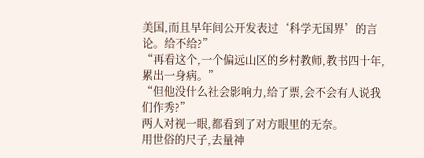美国,而且早年间公开发表过‘科学无国界’的言论。给不给?”
“再看这个,一个偏远山区的乡村教师,教书四十年,累出一身病。”
“但他没什么社会影响力,给了票,会不会有人说我们作秀?”
两人对视一眼,都看到了对方眼里的无奈。
用世俗的尺子,去量神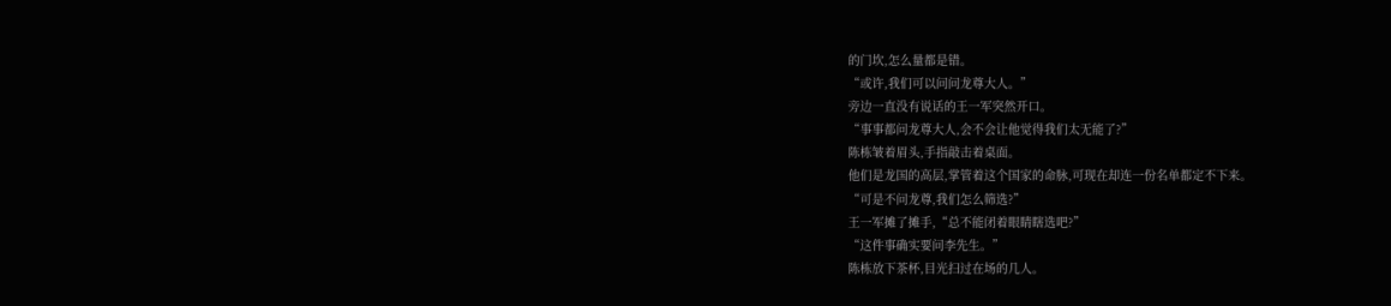的门坎,怎么量都是错。
“或许,我们可以问问龙尊大人。”
旁边一直没有说话的王一军突然开口。
“事事都问龙尊大人,会不会让他觉得我们太无能了?”
陈栋皱着眉头,手指敲击着桌面。
他们是龙国的高层,掌管着这个国家的命脉,可现在却连一份名单都定不下来。
“可是不问龙尊,我们怎么筛选?”
王一军摊了摊手,“总不能闭着眼睛瞎选吧?”
“这件事确实要问李先生。”
陈栋放下茶杯,目光扫过在场的几人。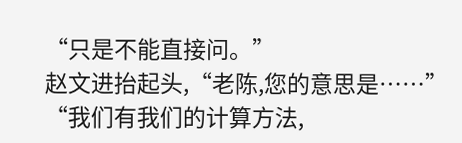“只是不能直接问。”
赵文进抬起头,“老陈,您的意思是……”
“我们有我们的计算方法,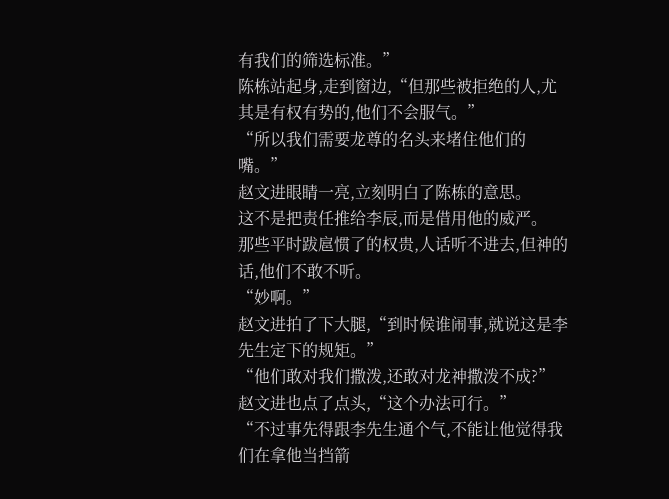有我们的筛选标准。”
陈栋站起身,走到窗边,“但那些被拒绝的人,尤其是有权有势的,他们不会服气。”
“所以我们需要龙尊的名头来堵住他们的嘴。”
赵文进眼睛一亮,立刻明白了陈栋的意思。
这不是把责任推给李辰,而是借用他的威严。
那些平时跋扈惯了的权贵,人话听不进去,但神的话,他们不敢不听。
“妙啊。”
赵文进拍了下大腿,“到时候谁闹事,就说这是李先生定下的规矩。”
“他们敢对我们撒泼,还敢对龙神撒泼不成?”
赵文进也点了点头,“这个办法可行。”
“不过事先得跟李先生通个气,不能让他觉得我们在拿他当挡箭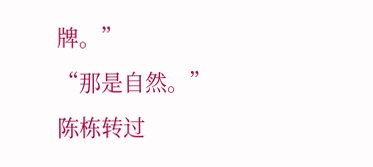牌。”
“那是自然。”
陈栋转过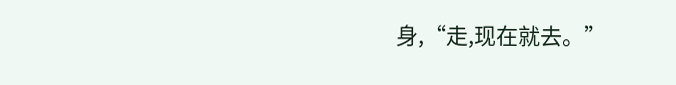身,“走,现在就去。”